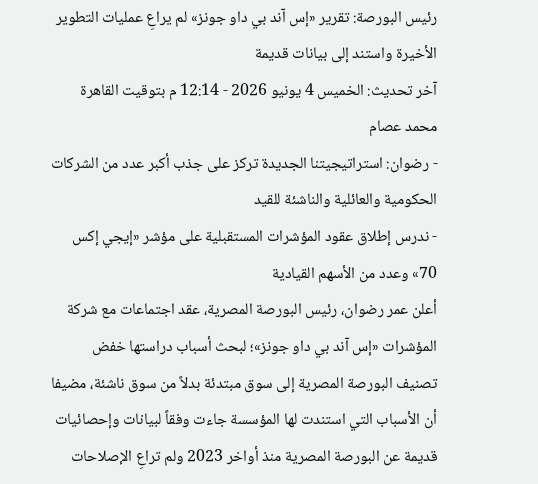رئيس البورصة: تقرير «إس آند بي داو جونز» لم يراعِ عمليات التطوير الأخيرة واستند إلى بيانات قديمة
آخر تحديث: الخميس 4 يونيو 2026 - 12:14 م بتوقيت القاهرة
محمد عصام
- رضوان: استراتيجيتنا الجديدة تركز على جذب أكبر عدد من الشركات الحكومية والعائلية والناشئة للقيد
- ندرس إطلاق عقود المؤشرات المستقبلية على مؤشر «إيجي إكس 70» وعدد من الأسهم القيادية
أعلن عمر رضوان، رئيس البورصة المصرية، عقد اجتماعات مع شركة المؤشرات «إس آند بي داو جونز»؛ لبحث أسباب دراستها خفض تصنيف البورصة المصرية إلى سوق مبتدئة بدلاً من سوق ناشئة، مضيفا أن الأسباب التي استندت لها المؤسسة جاءت وفقاً لبيانات وإحصائيات قديمة عن البورصة المصرية منذ أواخر 2023 ولم تراعِ الإصلاحات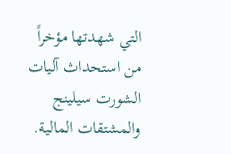التي شهدتها مؤخراً من استحداث آليات الشورت سيلينج والمشتقات المالية.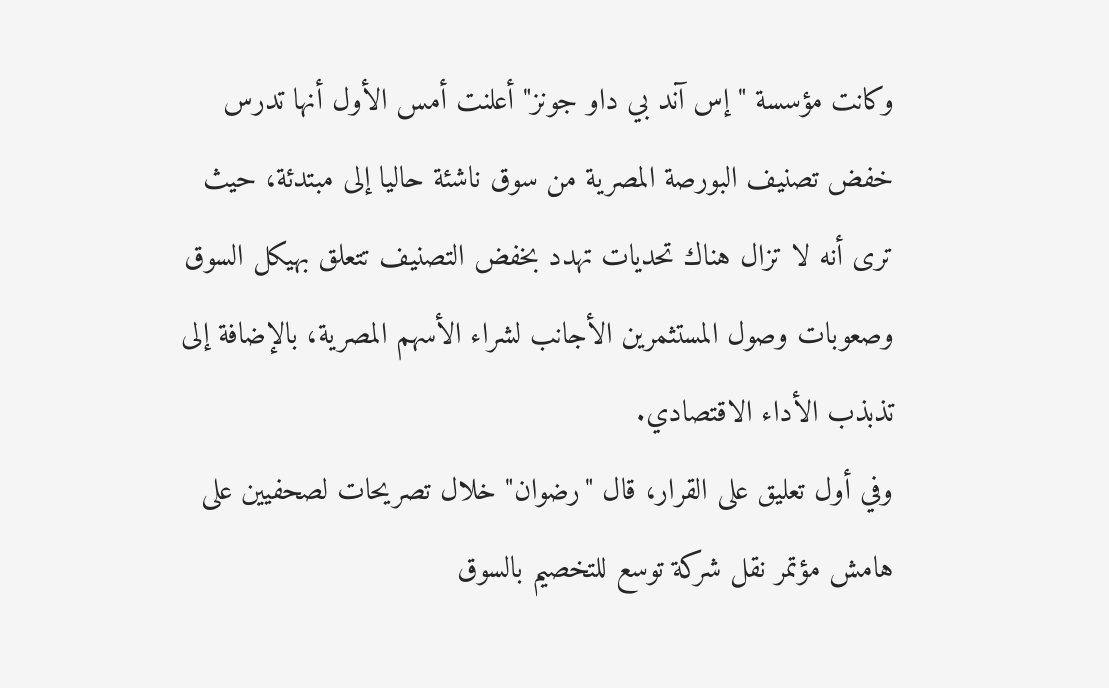وكانت مؤسسة "إس آند بي داو جونز" أعلنت أمس الأول أنها تدرس خفض تصنيف البورصة المصرية من سوق ناشئة حاليا إلى مبتدئة، حيث ترى أنه لا تزال هناك تحديات تهدد بخفض التصنيف تتعلق بهيكل السوق وصعوبات وصول المستثمرين الأجانب لشراء الأسهم المصرية، بالإضافة إلى تذبذب الأداء الاقتصادي.
وفي أول تعليق على القرار، قال "رضوان" خلال تصريحات لصحفيين على هامش مؤتمر نقل شركة توسع للتخصيم بالسوق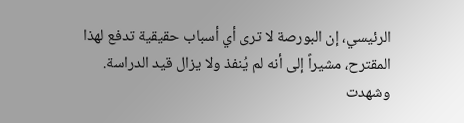الرئيسي، إن البورصة لا ترى أي أسباب حقيقية تدفع لهذا المقترح، مشيراً إلى أنه لم يُنفذ ولا يزال قيد الدراسة.
وشهدت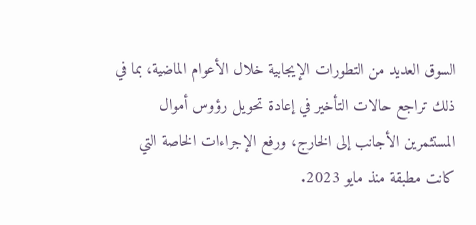السوق العديد من التطورات الإيجابية خلال الأعوام الماضية، بما في ذلك تراجع حالات التأخير في إعادة تحويل رؤوس أموال المستثمرين الأجانب إلى الخارج، ورفع الإجراءات الخاصة التي كانت مطبقة منذ مايو 2023.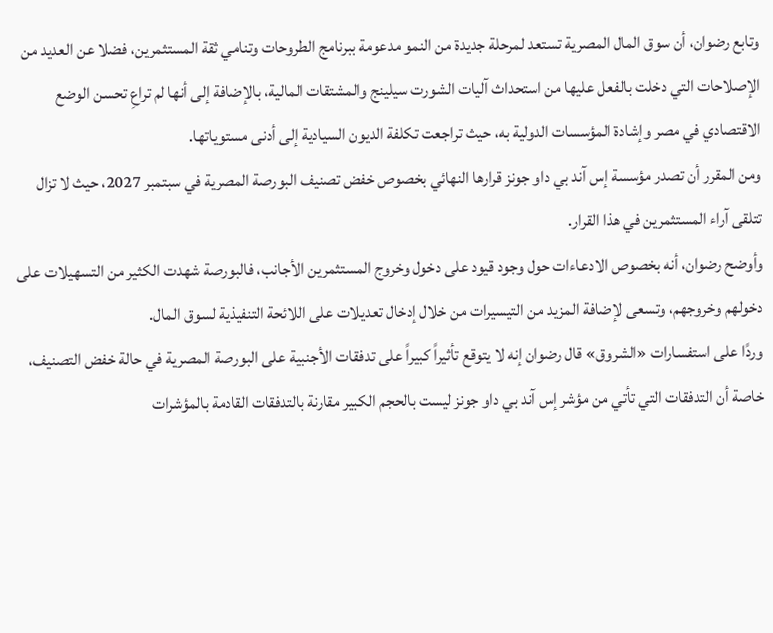وتابع رضوان، أن سوق المال المصرية تستعد لمرحلة جديدة من النمو مدعومة ببرنامج الطروحات وتنامي ثقة المستثمرين، فضلا عن العديد من الإصلاحات التي دخلت بالفعل عليها من استحداث آليات الشورت سيلينج والمشتقات المالية، بالإضافة إلى أنها لم تراعِ تحسن الوضع الاقتصادي في مصر وإشادة المؤسسات الدولية به، حيث تراجعت تكلفة الديون السيادية إلى أدنى مستوياتها.
ومن المقرر أن تصدر مؤسسة إس آند بي داو جونز قرارها النهائي بخصوص خفض تصنيف البورصة المصرية في سبتمبر 2027، حيث لا تزال تتلقى آراء المستثمرين في هذا القرار.
وأوضح رضوان، أنه بخصوص الادعاءات حول وجود قيود على دخول وخروج المستثمرين الأجانب، فالبورصة شهدت الكثير من التسهيلات على دخولهم وخروجهم، وتسعى لإضافة المزيد من التيسيرات من خلال إدخال تعديلات على اللائحة التنفيذية لسوق المال.
وردًا على استفسارات «الشروق» قال رضوان إنه لا يتوقع تأثيراً كبيراً على تدفقات الأجنبية على البورصة المصرية في حالة خفض التصنيف، خاصة أن التدفقات التي تأتي من مؤشر إس آند بي داو جونز ليست بالحجم الكبير مقارنة بالتدفقات القادمة بالمؤشرات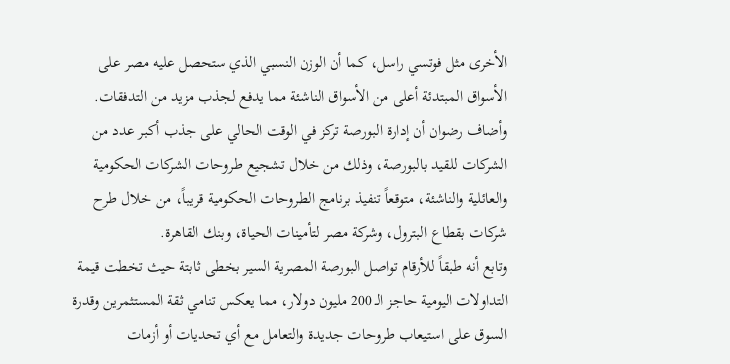الأخرى مثل فوتسي راسل، كما أن الوزن النسبي الذي ستحصل عليه مصر على الأسواق المبتدئة أعلى من الأسواق الناشئة مما يدفع لجذب مزيد من التدفقات.
وأضاف رضوان أن إدارة البورصة تركز في الوقت الحالي على جذب أكبر عدد من الشركات للقيد بالبورصة، وذلك من خلال تشجيع طروحات الشركات الحكومية والعائلية والناشئة، متوقعاً تنفيذ برنامج الطروحات الحكومية قريباً، من خلال طرح شركات بقطاع البترول، وشركة مصر لتأمينات الحياة، وبنك القاهرة.
وتابع أنه طبقاً للأرقام تواصل البورصة المصرية السير بخطى ثابتة حيث تخطت قيمة التداولات اليومية حاجز الـ 200 مليون دولار، مما يعكس تنامي ثقة المستثمرين وقدرة السوق على استيعاب طروحات جديدة والتعامل مع أي تحديات أو أزمات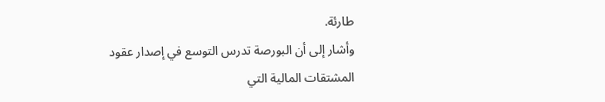طارئة.
وأشار إلى أن البورصة تدرس التوسع في إصدار عقود المشتقات المالية التي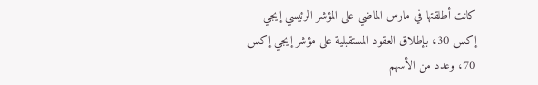كانت أطلقتها في مارس الماضي على المؤشر الرئيسي إيجي إكس 30، بإطلاق العقود المستقبلية على مؤشر إيجي إكس 70، وعدد من الأسهم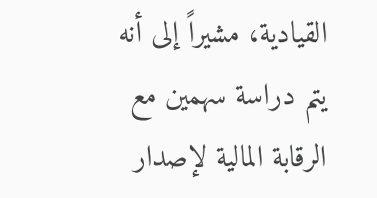القيادية، مشيراً إلى أنه يتم دراسة سهمين مع الرقابة المالية لإصدار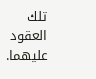تلك العقود عليهما.